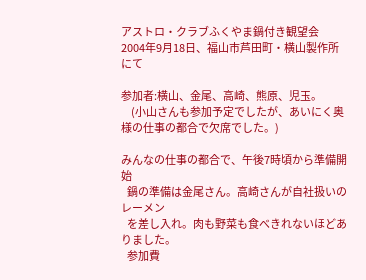アストロ・クラブふくやま鍋付き観望会
2004年9月18日、福山市芦田町・横山製作所にて

参加者:横山、金尾、高崎、熊原、児玉。
     (小山さんも参加予定でしたが、あいにく奥様の仕事の都合で欠席でした。)

みんなの仕事の都合で、午後7時頃から準備開始
   鍋の準備は金尾さん。高崎さんが自社扱いのレーメン
   を差し入れ。肉も野菜も食べきれないほどありました。
   参加費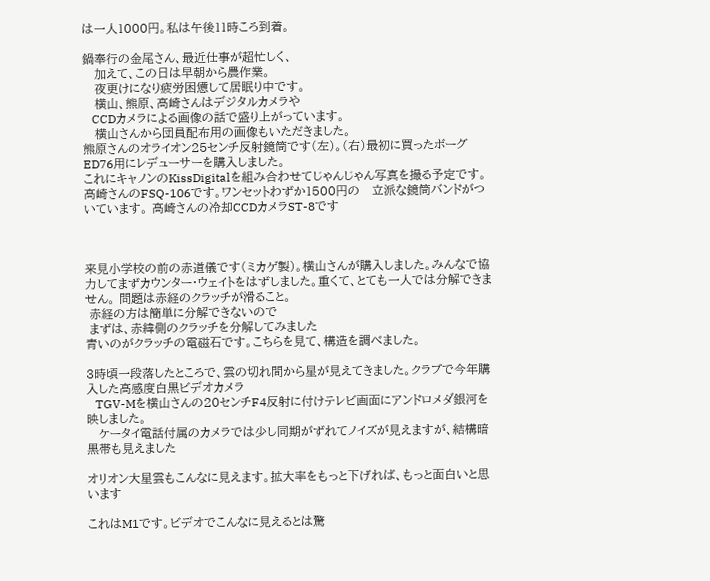は一人1000円。私は午後11時ころ到着。

鍋奉行の金尾さん、最近仕事が超忙しく、
   加えて、この日は早朝から農作業。
   夜更けになり疲労困憊して居眠り中です。
   横山、熊原、高崎さんはデジタルカメラや
   CCDカメラによる画像の話で盛り上がっています。
   横山さんから団員配布用の画像もいただきました。
熊原さんのオライオン25センチ反射鏡筒です(左)。(右)最初に買ったボーグED76用にレデューサーを購入しました。
これにキャノンのKissDigitalを組み合わせてじゃんじゃん写真を撮る予定です。
高崎さんのFSQ-106です。ワンセットわずか1500円の   立派な鏡筒バンドがついています。 高崎さんの冷却CCDカメラST-8です



来見小学校の前の赤道儀です(ミカゲ製)。横山さんが購入しました。みんなで協力してまずカウンター・ウェイトをはずしました。重くて、とても一人では分解できません。 問題は赤経のクラッチが滑ること。
 赤経の方は簡単に分解できないので
 まずは、赤緯側のクラッチを分解してみました
青いのがクラッチの電磁石です。こちらを見て、構造を調べました。

3時頃一段落したところで、雲の切れ間から星が見えてきました。クラブで今年購入した高感度白黒ビデオカメラ
   TGV-Mを横山さんの20センチF4反射に付けテレビ画面にアンドロメダ銀河を映しました。
   ケータイ電話付属のカメラでは少し同期がずれてノイズが見えますが、結構暗黒帯も見えました

オリオン大星雲もこんなに見えます。拡大率をもっと下げれば、もっと面白いと思います

これはM1です。ビデオでこんなに見えるとは驚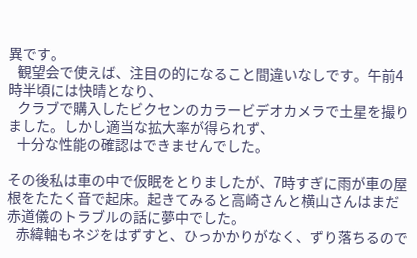異です。
   観望会で使えば、注目の的になること間違いなしです。午前4時半頃には快晴となり、
   クラブで購入したビクセンのカラービデオカメラで土星を撮りました。しかし適当な拡大率が得られず、
   十分な性能の確認はできませんでした。

その後私は車の中で仮眠をとりましたが、7時すぎに雨が車の屋根をたたく音で起床。起きてみると高崎さんと横山さんはまだ赤道儀のトラブルの話に夢中でした。
   赤緯軸もネジをはずすと、ひっかかりがなく、ずり落ちるので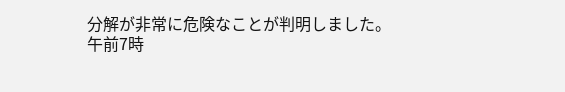分解が非常に危険なことが判明しました。
午前7時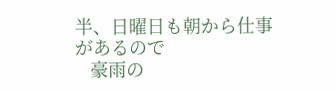半、日曜日も朝から仕事があるので
   豪雨の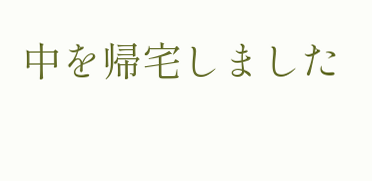中を帰宅しました